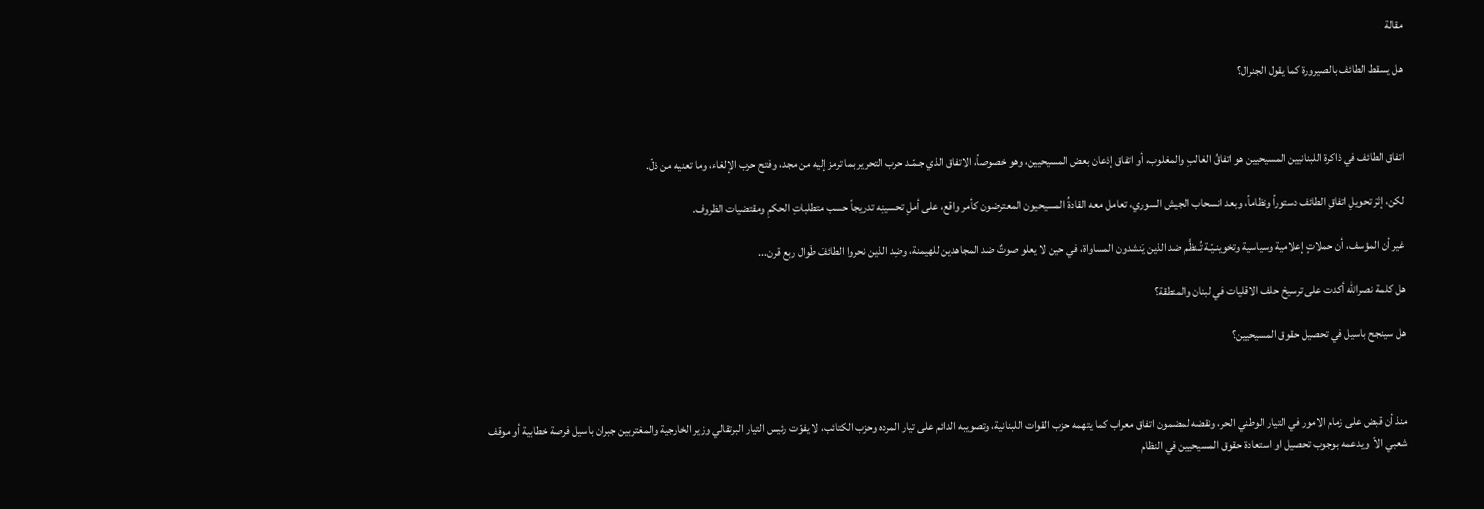مقالة

هل يسقط الطائف بالصيرورة كما يقول الجنرال؟



اتفاق الطائف في ذاكرة اللبنانيين المسيحيين هو اتفاقُ الغالبِ والمغلوب، أو اتفاق إذعان بعض المسيحيين، وهو خصوصاً، الاتفاق الذي جـمّـد حرب التحرير بما ترمز إليه من مجد، وفتح حرب الإلغاء، وما تعنيه من ذلّ.

لكن، إثرَ تحويلِ اتفاقِ الطائف دستوراً ونظاماً، وبعد انسحاب الجيش السوري، تعامل معه القادةُ المسيحيون المعترضون كأمر واقع، على أملِ تحسينِه تدريجاً حسب متطلباتِ الحكمِ ومقتضيات الظروف.

غير أن المؤسف، أن حملاتٍ إعلامية وسياسية وتخوينـيّـة تُـنظَّم ضد الذين يَنشدون المساواة، في حين لا يعلو صوتٌ ضد المجاهدين للهيمنة، وضِد الذين نحروا الطائفَ طَوال ربع قرن...

هل كلمة نصرالله أكدت على ترسيخ حلف الاقليات في لبنان والمنطقة؟

هل سينجح باسيل في تحصيل حقوق المسيحيين؟



منذ أن قبض على زمام الامور في التيار الوطني الحر، ونقضه لمضمون اتفاق معراب كما يتهمه حزب القوات اللبنانية، وتصويبه الدائم على تيار المرده وحزب الكتائب، لا يفوّت رئيس التيار البرتقالي وزير الخارجية والمغتربين جبران باسيل فرصة خطابية أو موقف شعبي الاّ  ويدعمه بوجوب تحصيل او استعادة حقوق المسيحيين في النظام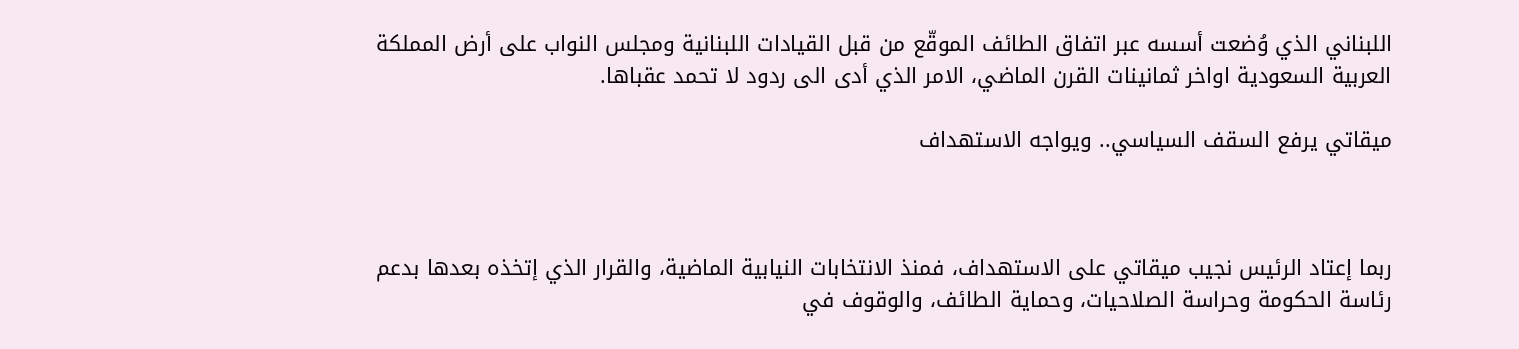اللبناني الذي وُضعت أسسه عبر اتفاق الطائف الموقّع من قبل القيادات اللبنانية ومجلس النواب على أرض المملكة العربية السعودية اواخر ثمانينات القرن الماضي، الامر الذي أدى الى ردود لا تحمد عقباها.

ميقاتي يرفع السقف السياسي.. ويواجه الاستهداف



ربما إعتاد الرئيس نجيب ميقاتي على الاستهداف، فمنذ الانتخابات النيابية الماضية، والقرار الذي إتخذه بعدها بدعم رئاسة الحكومة وحراسة الصلاحيات، وحماية الطائف، والوقوف في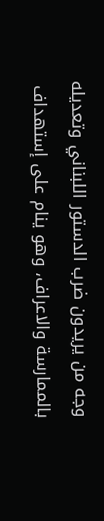وجه من يريدون ضرب الدستور اللبناني وتعديله بالممارسة والاعراف، وهو ينام على إستهداف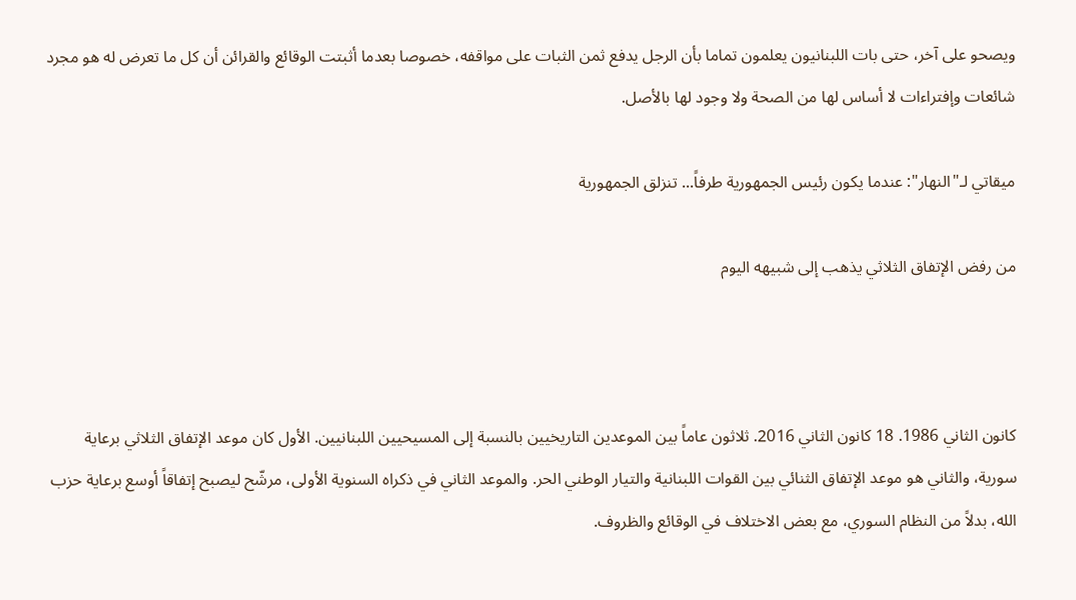ويصحو على آخر، حتى بات اللبنانيون يعلمون تماما بأن الرجل يدفع ثمن الثبات على مواقفه، خصوصا بعدما أثبتت الوقائع والقرائن أن كل ما تعرض له هو مجرد شائعات وإفتراءات لا أساس لها من الصحة ولا وجود لها بالأصل.

ميقاتي لـ"النهار": عندما يكون رئيس الجمهورية طرفاً... تنزلق الجمهورية

من رفض الإتفاق الثلاثي يذهب إلى شبيهه اليوم



كانون الثاني 1986. 18 كانون الثاني 2016. ثلاثون عاماً بين الموعدين التاريخيين بالنسبة إلى المسيحيين اللبنانيين. الأول كان موعد الإتفاق الثلاثي برعاية سورية، والثاني هو موعد الإتفاق الثنائي بين القوات اللبنانية والتيار الوطني الحر. والموعد الثاني في ذكراه السنوية الأولى، مرشّح ليصبح إتفاقاً أوسع برعاية حزب الله، بدلاً من النظام السوري، مع بعض الاختلاف في الوقائع والظروف.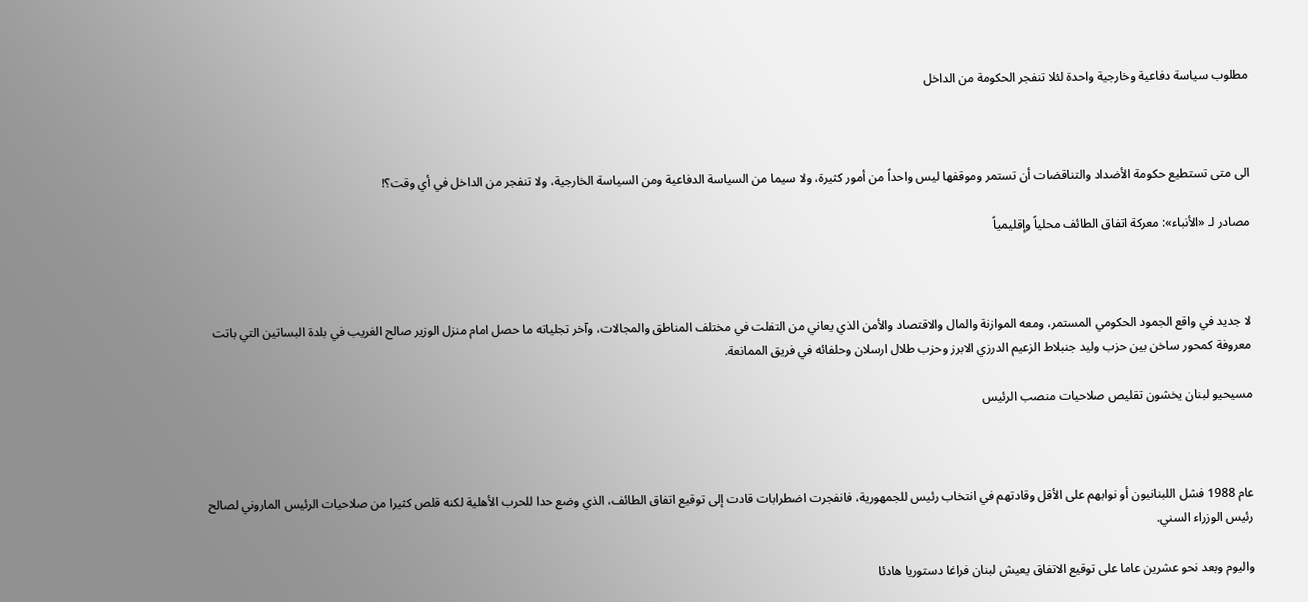مطلوب سياسة دفاعية وخارجية واحدة لئلا تنفجر الحكومة من الداخل



الى متى تستطيع حكومة الأضداد والتناقضات أن تستمر وموقفها ليس واحداً من أمور كثيرة، ولا سيما من السياسة الدفاعية ومن السياسة الخارجية، ولا تنفجر من الداخل في أي وقت؟!

مصادر لـ «الأنباء»: معركة اتفاق الطائف محلياً وإقليمياً



لا جديد في واقع الجمود الحكومي المستمر، ومعه الموازنة والمال والاقتصاد والأمن الذي يعاني من التفلت في مختلف المناطق والمجالات، وآخر تجلياته ما حصل امام منزل الوزير صالح الغريب في بلدة البساتين التي باتت معروفة كمحور ساخن بين حزب وليد جنبلاط الزعيم الدرزي الابرز وحزب طلال ارسلان وحلفائه في فريق الممانعة.

مسيحيو لبنان يخشون تقليص صلاحيات منصب الرئيس



عام 1988 فشل اللبنانيون أو نوابهم على الأقل وقادتهم في انتخاب رئيس للجمهورية، فانفجرت اضطرابات قادت إلى توقيع اتفاق الطائف، الذي وضع حدا للحرب الأهلية لكنه قلص كثيرا من صلاحيات الرئيس الماروني لصالح رئيس الوزراء السني.

واليوم وبعد نحو عشرين عاما على توقيع الاتفاق يعيش لبنان فراغا دستوريا هادئا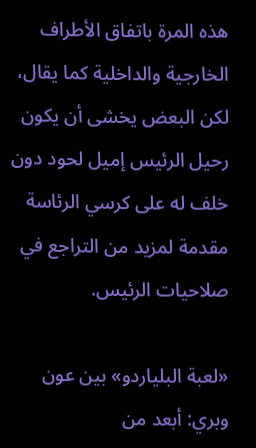هذه المرة باتفاق الأطراف الخارجية والداخلية كما يقال، لكن البعض يخشى أن يكون رحيل الرئيس إميل لحود دون خلف له على كرسي الرئاسة مقدمة لمزيد من التراجع في صلاحيات الرئيس.

«لعبة البلياردو» بين عون وبري: أبعد من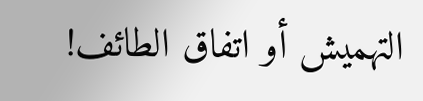التهميش أو اتفاق الطائف!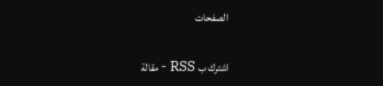الصفحات

اشترك ب RSS - مقالة